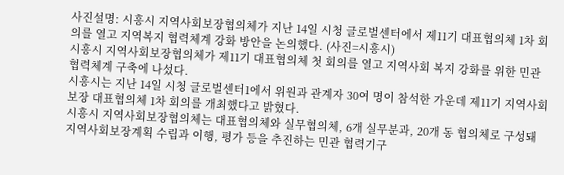사진설명: 시흥시 지역사회보장협의체가 지난 14일 시청 글로벌센터에서 제11기 대표협의체 1차 회의를 열고 지역복지 협력체계 강화 방안을 논의했다. (사진=시흥시)
시흥시 지역사회보장협의체가 제11기 대표협의체 첫 회의를 열고 지역사회 복지 강화를 위한 민관 협력체계 구축에 나섰다.
시흥시는 지난 14일 시청 글로벌센터1에서 위원과 관계자 30여 명이 참석한 가운데 제11기 지역사회보장 대표협의체 1차 회의를 개최했다고 밝혔다.
시흥시 지역사회보장협의체는 대표협의체와 실무협의체, 6개 실무분과, 20개 동 협의체로 구성돼 지역사회보장계획 수립과 이행, 평가 등을 추진하는 민관 협력기구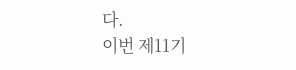다.
이번 제11기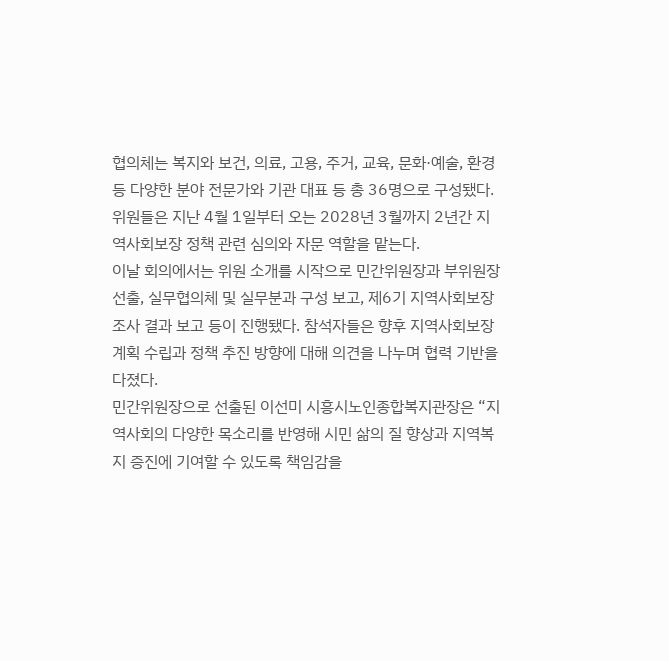협의체는 복지와 보건, 의료, 고용, 주거, 교육, 문화·예술, 환경 등 다양한 분야 전문가와 기관 대표 등 총 36명으로 구성됐다. 위원들은 지난 4월 1일부터 오는 2028년 3월까지 2년간 지역사회보장 정책 관련 심의와 자문 역할을 맡는다.
이날 회의에서는 위원 소개를 시작으로 민간위원장과 부위원장 선출, 실무협의체 및 실무분과 구성 보고, 제6기 지역사회보장조사 결과 보고 등이 진행됐다. 참석자들은 향후 지역사회보장계획 수립과 정책 추진 방향에 대해 의견을 나누며 협력 기반을 다졌다.
민간위원장으로 선출된 이선미 시흥시노인종합복지관장은 “지역사회의 다양한 목소리를 반영해 시민 삶의 질 향상과 지역복지 증진에 기여할 수 있도록 책임감을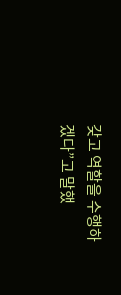갖고 역할을 수행하겠다”고 말했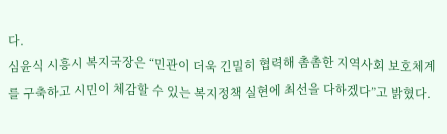다.
심윤식 시흥시 복지국장은 “민관이 더욱 긴밀히 협력해 촘촘한 지역사회 보호체계를 구축하고 시민이 체감할 수 있는 복지정책 실현에 최선을 다하겠다”고 밝혔다.